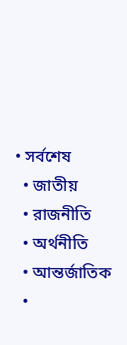• সর্বশেষ
  • জাতীয়
  • রাজনীতি
  • অর্থনীতি
  • আন্তর্জাতিক
  •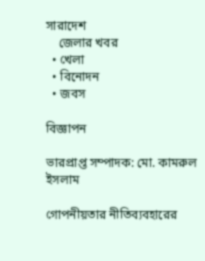সারাদেশ
    জেলার খবর
  • খেলা
  • বিনোদন
  • জবস

বিজ্ঞাপন

ভারপ্রাপ্ত সম্পাদক: মো. কামরুল ইসলাম

গোপনীয়তার নীতিব্যবহারের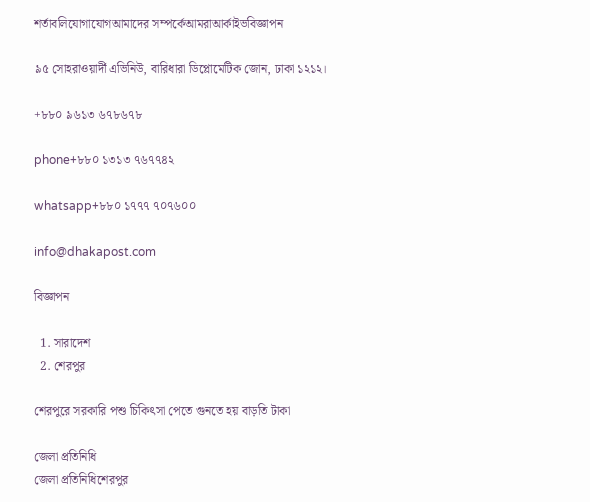শর্তাবলিযোগাযোগআমাদের সম্পর্কেআমরাআর্কাইভবিজ্ঞাপন

৯৫ সোহরাওয়ার্দী এভিনিউ, বারিধারা ডিপ্লোমেটিক জোন, ঢাকা ১২১২।

+৮৮০ ৯৬১৩ ৬৭৮৬৭৮

phone+৮৮০ ১৩১৩ ৭৬৭৭৪২

whatsapp+৮৮০ ১৭৭৭ ৭০৭৬০০

info@dhakapost.com

বিজ্ঞাপন

  1. সারাদেশ
  2. শেরপুর

শেরপুরে সরকারি পশু চিকিৎসা পেতে গুনতে হয় বাড়তি টাকা

জেলা প্রতিনিধি
জেলা প্রতিনিধিশেরপুর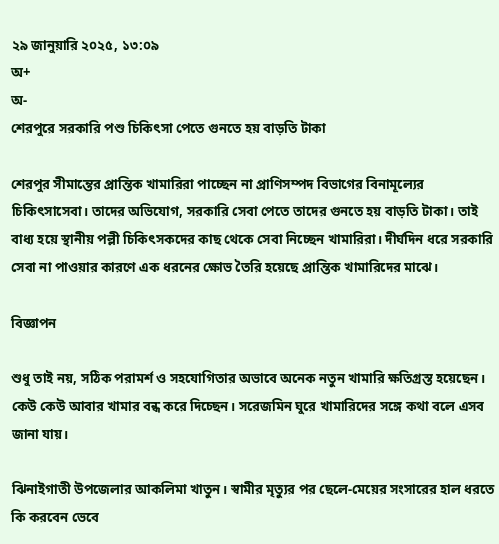২৯ জানুয়ারি ২০২৫, ১৩:০৯
অ+
অ-
শেরপুরে সরকারি পশু চিকিৎসা পেতে গুনতে হয় বাড়তি টাকা

শেরপুর সীমান্তের প্রান্তিক খামারিরা পাচ্ছেন না প্রাণিসম্পদ বিভাগের বিনামূল্যের চিকিৎসাসেবা। তাদের অভিযোগ, সরকারি সেবা পেতে তাদের গুনতে হয় বাড়তি টাকা। তাই বাধ্য হয়ে স্থানীয় পল্লী চিকিৎসকদের কাছ থেকে সেবা নিচ্ছেন খামারিরা। দীর্ঘদিন ধরে সরকারি সেবা না পাওয়ার কারণে এক ধরনের ক্ষোভ তৈরি হয়েছে প্রান্তিক খামারিদের মাঝে।

বিজ্ঞাপন

শুধু তাই নয়, সঠিক পরামর্শ ও সহযোগিতার অভাবে অনেক নতুন খামারি ক্ষতিগ্রস্ত হয়েছেন। কেউ কেউ আবার খামার বন্ধ করে দিচ্ছেন। সরেজমিন ঘুরে খামারিদের সঙ্গে কথা বলে এসব জানা যায়।

ঝিনাইগাতী উপজেলার আকলিমা খাতুন। স্বামীর মৃত্যুর পর ছেলে-মেয়ের সংসারের হাল ধরতে কি করবেন ভেবে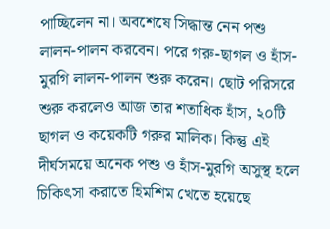পাচ্ছিলেন না। অবশেষে সিদ্ধান্ত নেন পশু লালন-পালন করবেন। পরে গরু-ছাগল ও হাঁস-মুরগি লালন-পালন শুরু করেন। ছোট পরিসরে শুরু করলেও আজ তার শতাধিক হাঁস, ২০টি ছাগল ও কয়েকটি গরুর মালিক। কিন্তু এই দীর্ঘসময়ে অনেক পশু ও হাঁস-মুরগি অসুস্থ হলে চিকিৎসা করাতে হিমশিম খেতে হয়েছে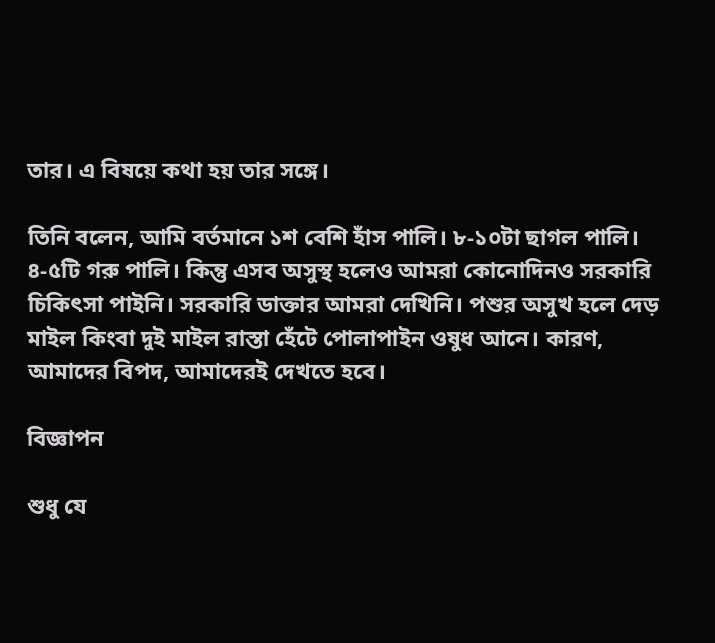তার। এ বিষয়ে কথা হয় তার সঙ্গে।

তিনি বলেন, আমি বর্তমানে ১শ বেশি হাঁস পালি। ৮-১০টা ছাগল পালি। ৪-৫টি গরু পালি। কিন্তু এসব অসুস্থ হলেও আমরা কোনোদিনও সরকারি চিকিৎসা পাইনি। সরকারি ডাক্তার আমরা দেখিনি। পশুর অসুখ হলে দেড় মাইল কিংবা দুই মাইল রাস্তা হেঁটে পোলাপাইন ওষুধ আনে। কারণ, আমাদের বিপদ, আমাদেরই দেখতে হবে।

বিজ্ঞাপন

শুধু যে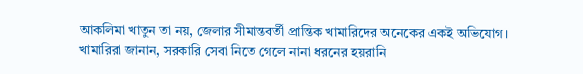আকলিমা খাতুন তা নয়, জেলার সীমান্তবর্তী প্রান্তিক খামারিদের অনেকের একই অভিযোগ। খামারিরা জানান, সরকারি সেবা নিতে গেলে নানা ধরনের হয়রানি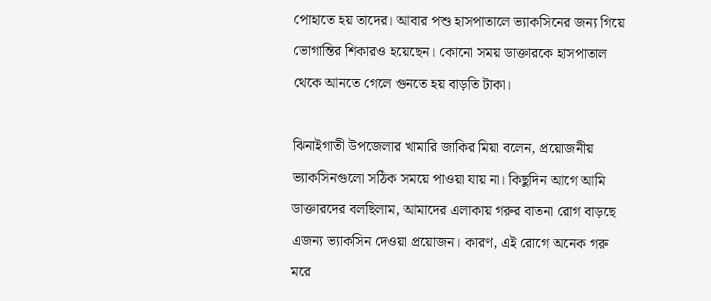পোহাতে হয় তাদের। আবার পশু হাসপাতালে ভ্যাকসিনের জন্য গিয়ে ভোগান্তির শিকারও হয়েছেন। কোনো সময় ডাক্তারকে হাসপাতাল থেকে আনতে গেলে গুনতে হয় বাড়তি টাকা।

ঝিনাইগাতী উপজেলার খামারি জাকির মিয়া বলেন, প্রয়োজনীয় ভ্যাকসিনগুলো সঠিক সময়ে পাওয়া যায় না। কিছুদিন আগে আমি ডাক্তারদের বলছিলাম, আমাদের এলাকায় গরুর বাতনা রোগ বাড়ছে এজন্য ভ্যাকসিন দেওয়া প্রয়োজন। কারণ, এই রোগে অনেক গরু মরে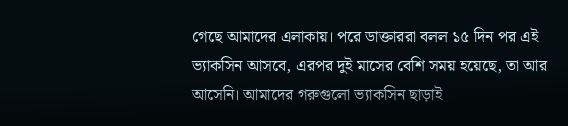গেছে আমাদের এলাকায়। পরে ডাক্তাররা বলল ১৫ দিন পর এই ভ্যাকসিন আসবে, এরপর দুই মাসের বেশি সময় হয়েছে, তা আর আসেনি। আমাদের গরুগুলো ভ্যাকসিন ছাড়াই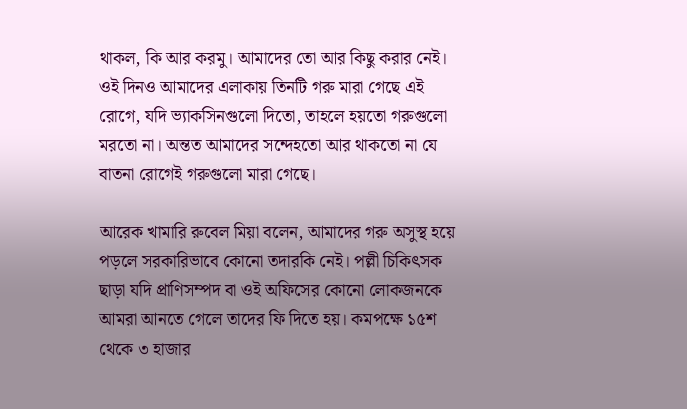থাকল, কি আর করমু। আমাদের তো আর কিছু করার নেই। ওই দিনও আমাদের এলাকায় তিনটি গরু মারা গেছে এই রোগে, যদি ভ্যাকসিনগুলো দিতো, তাহলে হয়তো গরুগুলো মরতো না। অন্তত আমাদের সন্দেহতো আর থাকতো না যে বাতনা রোগেই গরুগুলো মারা গেছে।

আরেক খামারি রুবেল মিয়া বলেন, আমাদের গরু অসুস্থ হয়ে পড়লে সরকারিভাবে কোনো তদারকি নেই। পল্লী চিকিৎসক ছাড়া যদি প্রাণিসম্পদ বা ওই অফিসের কোনো লোকজনকে আমরা আনতে গেলে তাদের ফি দিতে হয়। কমপক্ষে ১৫শ থেকে ৩ হাজার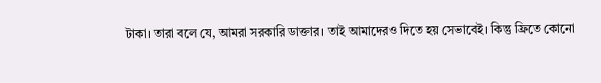টাকা। তারা বলে যে, আমরা সরকারি ডাক্তার। তাই আমাদেরও দিতে হয় সেভাবেই। কিন্তু ফ্রিতে কোনো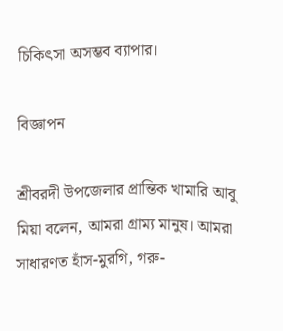চিকিৎসা অসম্ভব ব্যাপার।

বিজ্ঞাপন

শ্রীবরদী উপজেলার প্রান্তিক খামারি আবু মিয়া বলেন, আমরা গ্রাম্য মানুষ। আমরা সাধারণত হাঁস-মুরগি, গরু-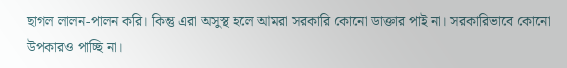ছাগল লালন-পালন করি। কিন্তু এরা অসুস্থ হলে আমরা সরকারি কোনো ডাক্তার পাই না। সরকারিভাবে কোনো উপকারও পাচ্ছি না।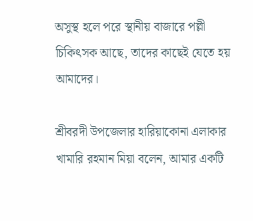অসুস্থ হলে পরে স্থানীয় বাজারে পল্লী চিকিৎসক আছে, তাদের কাছেই যেতে হয় আমাদের।

শ্রীবরদী উপজেলার হারিয়াকোনা এলাকার খামারি রহমান মিয়া বলেন, আমার একটি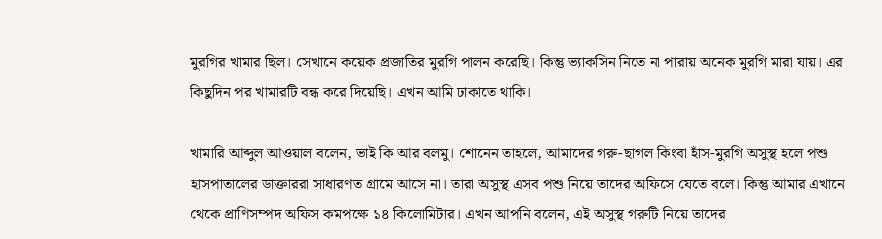মুরগির খামার ছিল। সেখানে কয়েক প্রজাতির মুরগি পালন করেছি। কিন্তু ভ্যাকসিন নিতে না পারায় অনেক মুরগি মারা যায়। এর কিছুদিন পর খামারটি বন্ধ করে দিয়েছি। এখন আমি ঢাকাতে থাকি।

খামারি আব্দুল আওয়াল বলেন, ভাই কি আর বলমু। শোনেন তাহলে, আমাদের গরু-ছাগল কিংবা হাঁস-মুরগি অসুস্থ হলে পশু হাসপাতালের ডাক্তাররা সাধারণত গ্রামে আসে না। তারা অসুস্থ এসব পশু নিয়ে তাদের অফিসে যেতে বলে। কিন্তু আমার এখানে থেকে প্রাণিসম্পদ অফিস কমপক্ষে ১৪ কিলোমিটার। এখন আপনি বলেন, এই অসুস্থ গরুটি নিয়ে তাদের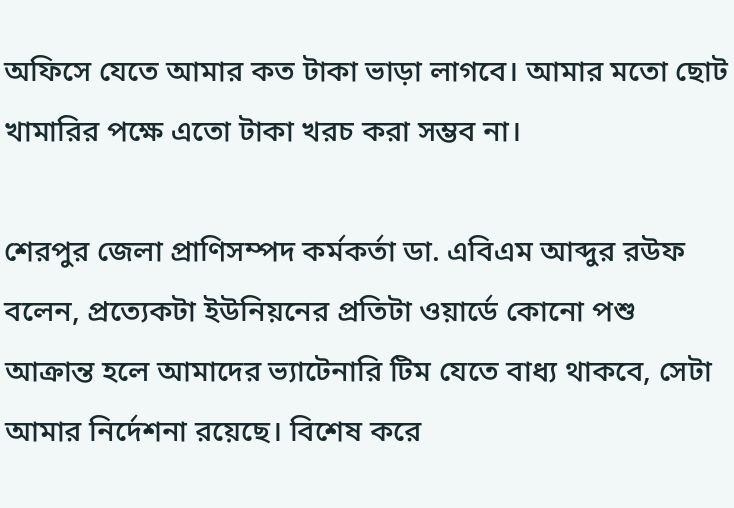অফিসে যেতে আমার কত টাকা ভাড়া লাগবে। আমার মতো ছোট খামারির পক্ষে এতো টাকা খরচ করা সম্ভব না।

শেরপুর জেলা প্রাণিসম্পদ কর্মকর্তা ডা. এবিএম আব্দুর রউফ বলেন, প্রত্যেকটা ইউনিয়নের প্রতিটা ওয়ার্ডে কোনো পশু আক্রান্ত হলে আমাদের ভ্যাটেনারি টিম যেতে বাধ্য থাকবে, সেটা আমার নির্দেশনা রয়েছে। বিশেষ করে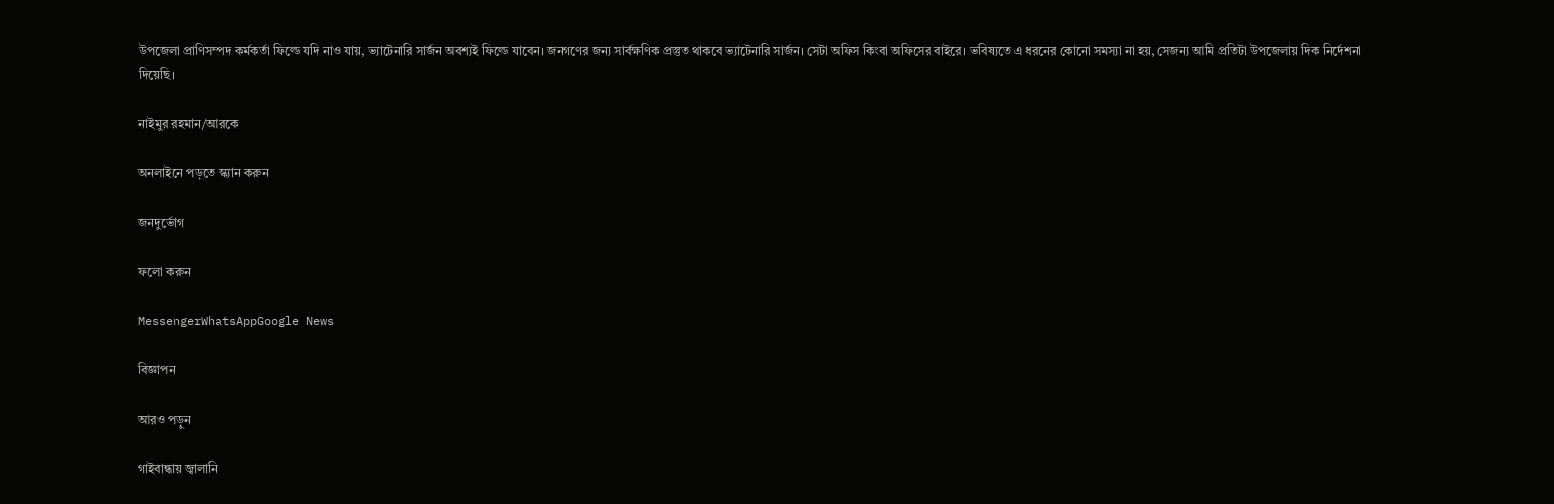উপজেলা প্রাণিসম্পদ কর্মকর্তা ফিল্ডে যদি নাও যায়, ভ্যাটেনারি সার্জন অবশ্যই ফিল্ডে যাবেন। জনগণের জন্য সার্বক্ষণিক প্রস্তুত থাকবে ভ্যাটেনারি সার্জন। সেটা অফিস কিংবা অফিসের বাইরে। ভবিষ্যতে এ ধরনের কোনো সমস্যা না হয়, সেজন্য আমি প্রতিটা উপজেলায় দিক নির্দেশনা দিয়েছি।

নাইমুর রহমান/আরকে

অনলাইনে পড়তে স্ক্যান করুন

জনদুর্ভোগ

ফলো করুন

MessengerWhatsAppGoogle News

বিজ্ঞাপন

আরও পড়ুন

গাইবান্ধায় জ্বালানি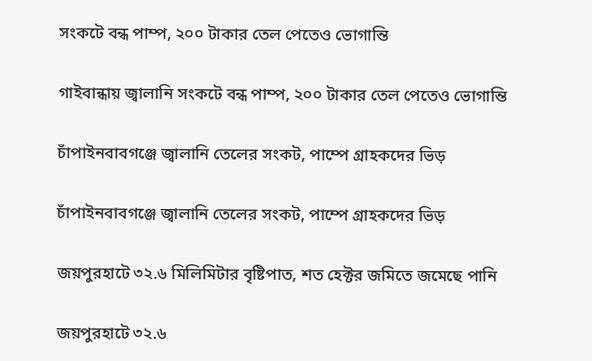সংকটে বন্ধ পাম্প, ২০০ টাকার তেল পেতেও ভোগান্তি

গাইবান্ধায় জ্বালানি সংকটে বন্ধ পাম্প, ২০০ টাকার তেল পেতেও ভোগান্তি

চাঁপাইনবাবগঞ্জে জ্বালানি তেলের সংকট, পাম্পে গ্রাহকদের ভিড়

চাঁপাইনবাবগঞ্জে জ্বালানি তেলের সংকট, পাম্পে গ্রাহকদের ভিড়

জয়পুরহাটে ৩২.৬ মিলিমিটার বৃষ্টিপাত, শত হেক্টর জমিতে জমেছে পানি

জয়পুরহাটে ৩২.৬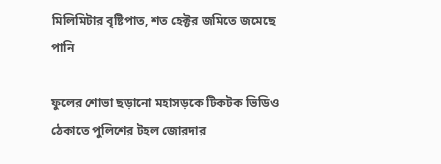মিলিমিটার বৃষ্টিপাত, শত হেক্টর জমিতে জমেছে পানি

ফুলের শোভা ছড়ানো মহাসড়কে টিকটক ভিডিও ঠেকাতে পুলিশের টহল জোরদার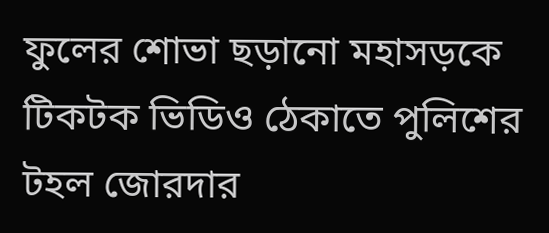ফুলের শোভা ছড়ানো মহাসড়কে টিকটক ভিডিও ঠেকাতে পুলিশের টহল জোরদার